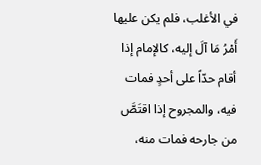في الأغلب، فلم يكن عليها أَمْرُ مَا آلَ إليه، كالإمام إذا أقام حدّاً على أحدٍ فمات فيه، والمجروح إذا اقتَصَّ من جارحه فمات منه،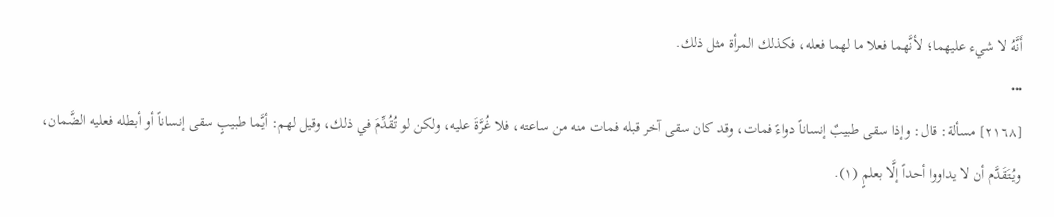أَنَّهُ لا شيء عليهما؛ لأنَّهما فعلا ما لهما فعله، فكذلك المرأة مثل ذلك.
•••
[٢١٦٨] مسألة: قال: وإذا سقى طبيبٌ إنساناً دواءً فمات، وقد كان سقى آخر قبله فمات منه من ساعته، فلا غُرَّةَ عليه، ولكن لو تُقُدِّمَ في ذلك، وقيل لهم: أيَّما طبيبٍ سقى إنساناً أو أبطله فعليه الضَّمان، ويُتَقَدَّم أن لا يداووا أحداً إلَّا بعلمٍ (١).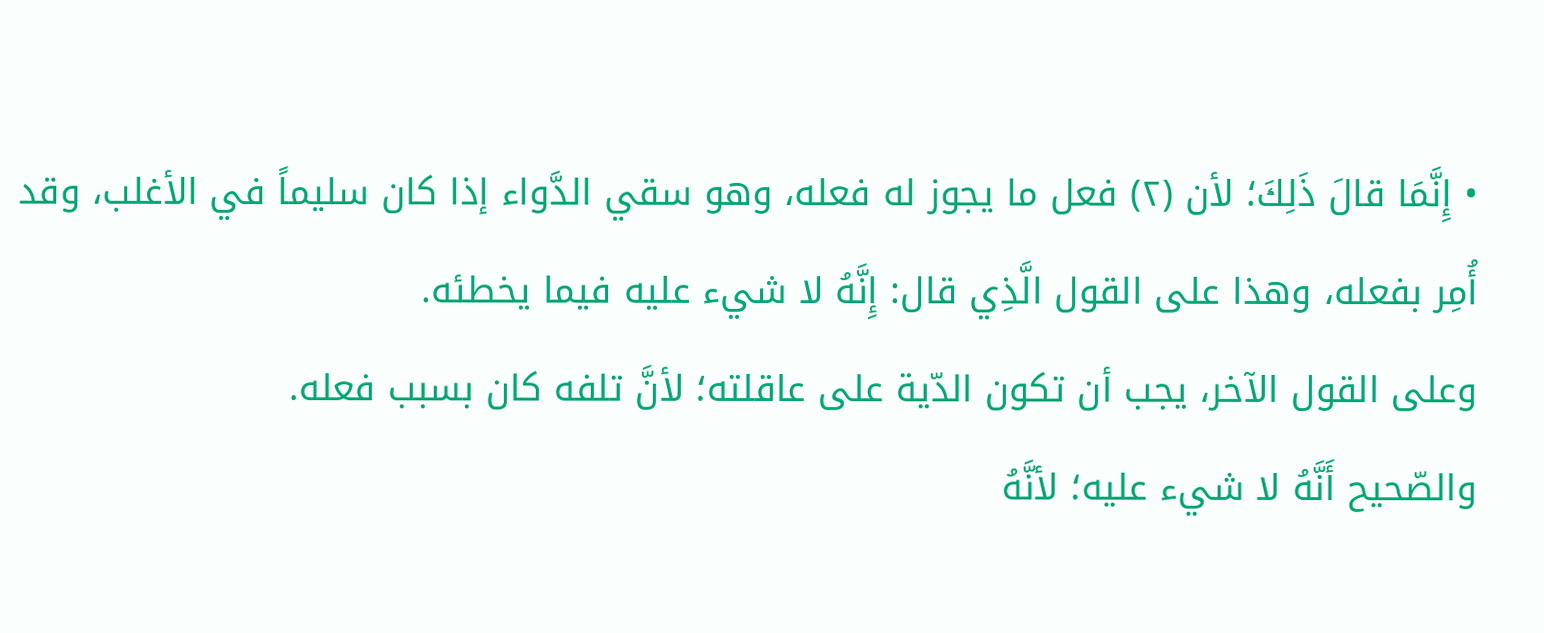• إِنَّمَا قالَ ذَلِكَ؛ لأن (٢) فعل ما يجوز له فعله، وهو سقي الدَّواء إذا كان سليماً في الأغلب، وقد أُمِر بفعله، وهذا على القول الَّذِي قال: إِنَّهُ لا شيء عليه فيما يخطئه.
وعلى القول الآخر، يجب أن تكون الدّية على عاقلته؛ لأنَّ تلفه كان بسبب فعله.
والصّحيح أَنَّهُ لا شيء عليه؛ لأنَّهُ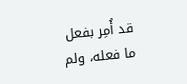قد أُمِر بفعل ما فعله، ولم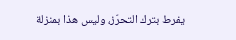يفرط بترك التحرّز، وليس هذا بمنزلة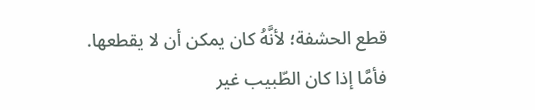قطع الحشفة؛ لأنَّهُ كان يمكن أن لا يقطعها.
فأمَّا إذا كان الطّبيب غير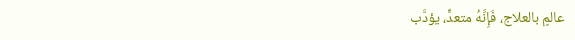عالمٍ بالعلاج، فَإِنَّهُ متعدٍّ، يؤدَّب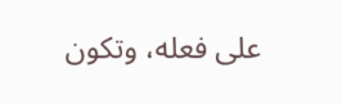على فعله، وتكون